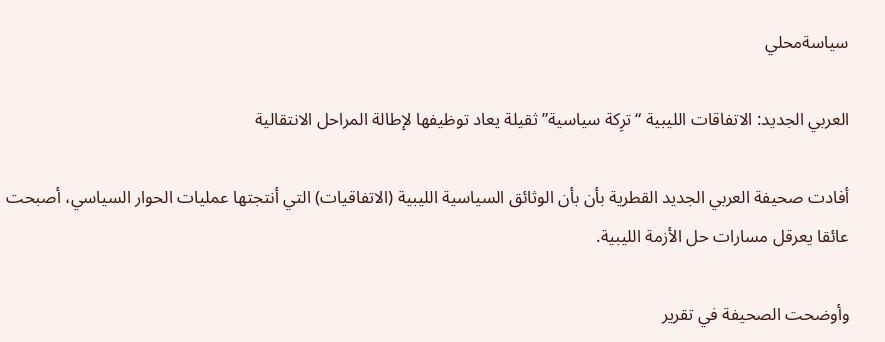سياسةمحلي

العربي الجديد: الاتفاقات الليبية “ترِكة سياسية” ثقيلة يعاد توظيفها لإطالة المراحل الانتقالية

أفادت صحيفة العربي الجديد القطرية بأن بأن الوثائق السياسية الليبية (الاتفاقيات) التي أنتجتها عمليات الحوار السياسي، أصبحت عائقا يعرقل مسارات حل الأزمة الليبية.

وأوضحت الصحيفة في تقرير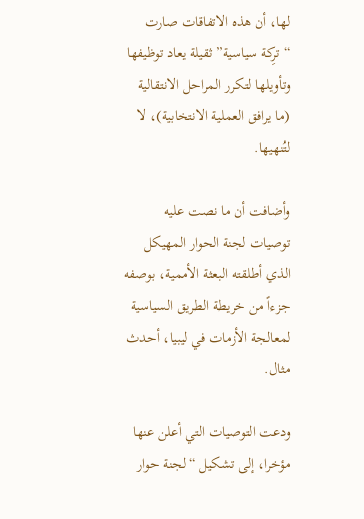لها، أن هذه الاتفاقات صارت “ترِكة سياسية” ثقيلة يعاد توظيفها وتأويلها لتكرر المراحل الانتقالية (ما يرافق العملية الانتخابية)، لا لتُنهيها.

وأضافت أن ما نصت عليه توصيات لجنة الحوار المهيكل الذي أطلقته البعثة الأممية، بوصفه جزءاً من خريطة الطريق السياسية لمعالجة الأزمات في ليبيا، أحدث مثال.

ودعت التوصيات التي أعلن عنها مؤخرا، إلى تشكيل “لجنة حوار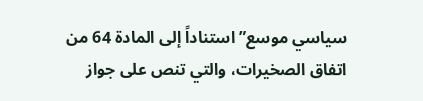سياسي موسع” استناداً إلى المادة 64 من اتفاق الصخيرات، والتي تنص على جواز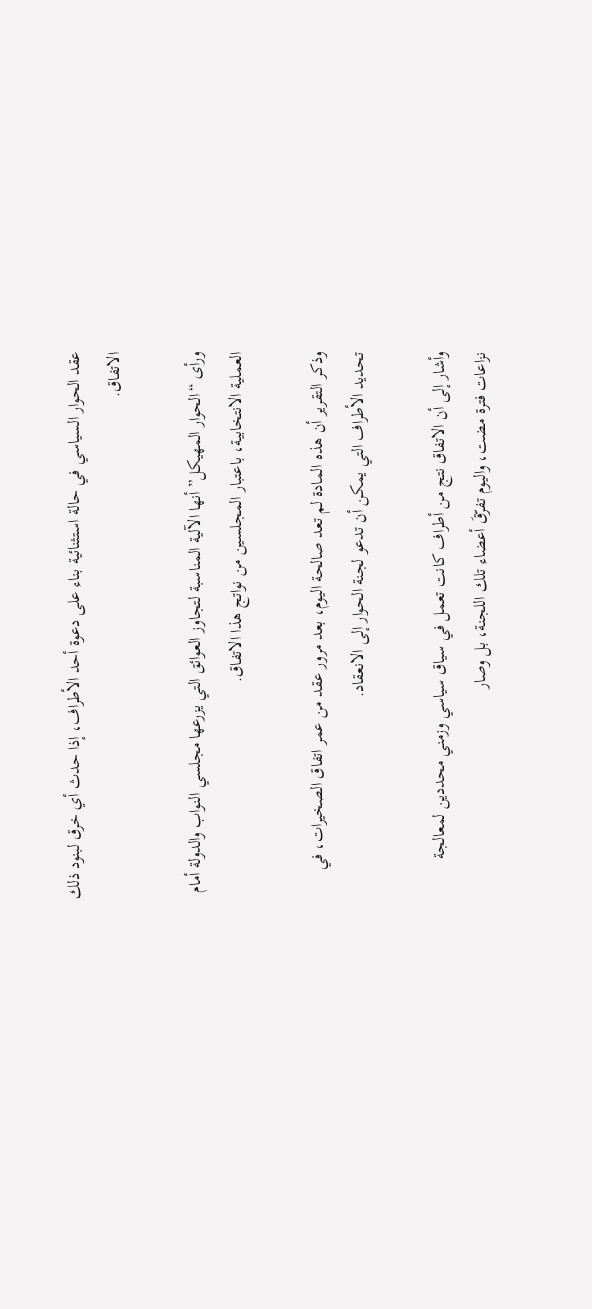عقد الحوار السياسي في حالة استثنائية بناء على دعوة أحد الأطراف، إذا حدث أي خرق لبنود ذلك الاتفاق.

ورأى “الحوار المهيكل” أنها الآلية المناسبة لتجاوز العوائق التي يزرعها مجلسي النواب والدولة أمام العملية الانتخابية، باعتبار المجلسين من نواتج هذا الاتفاق.

وذكر التقرير أن هذه المادة لم تعد صالحة اليوم، بعد مرور عقد من عمر اتفاق الصخيرات، في تحديد الأطراف التي يمكن أن تدعو لجنة الحوار إلى الانعقاد.

وأشار إلى أن الاتفاق نتج من أطراف كانت تعمل في سياق سياسي وزمني محددين لمعالجة نزاعات فترة مضت، واليوم تفرّقَ أعضاء تلك اللجنة، بل وصار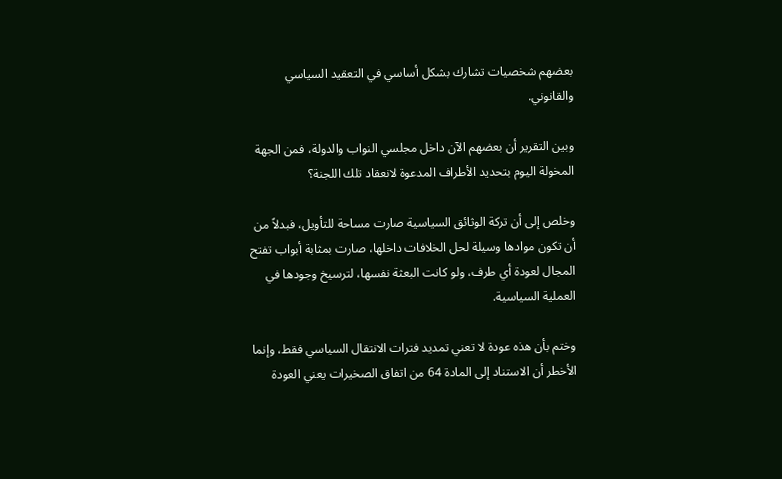بعضهم شخصيات تشارك بشكل أساسي في التعقيد السياسي والقانوني.

وبين التقرير أن بعضهم الآن داخل مجلسي النواب والدولة، فمن الجهة المخولة اليوم بتحديد الأطراف المدعوة لانعقاد تلك اللجنة؟

وخلص إلى أن تركة الوثائق السياسية صارت مساحة للتأويل، فبدلاً من أن تكون موادها وسيلة لحل الخلافات داخلها، صارت بمثابة أبواب تفتح المجال لعودة أي طرف، ولو كانت البعثة نفسها، لترسيخ وجودها في العملية السياسية.

وختم بأن هذه عودة لا تعني تمديد فترات الانتقال السياسي فقط، وإنما الأخطر أن الاستناد إلى المادة 64 من اتفاق الصخيرات يعني العودة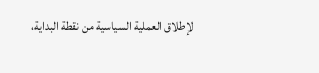لإطلاق العملية السياسية من نقطة البداية،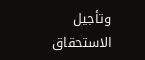وتأجيل الاستحقاق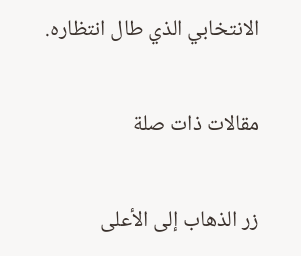الانتخابي الذي طال انتظاره.

مقالات ذات صلة

زر الذهاب إلى الأعلى